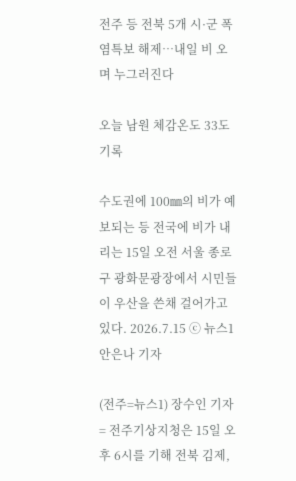전주 등 전북 5개 시·군 폭염특보 해제…내일 비 오며 누그러진다

오늘 남원 체감온도 33도 기록

수도권에 100㎜의 비가 예보되는 등 전국에 비가 내리는 15일 오전 서울 종로구 광화문광장에서 시민들이 우산을 쓴채 걸어가고 있다. 2026.7.15 ⓒ 뉴스1 안은나 기자

(전주=뉴스1) 장수인 기자 = 전주기상지청은 15일 오후 6시를 기해 전북 김제,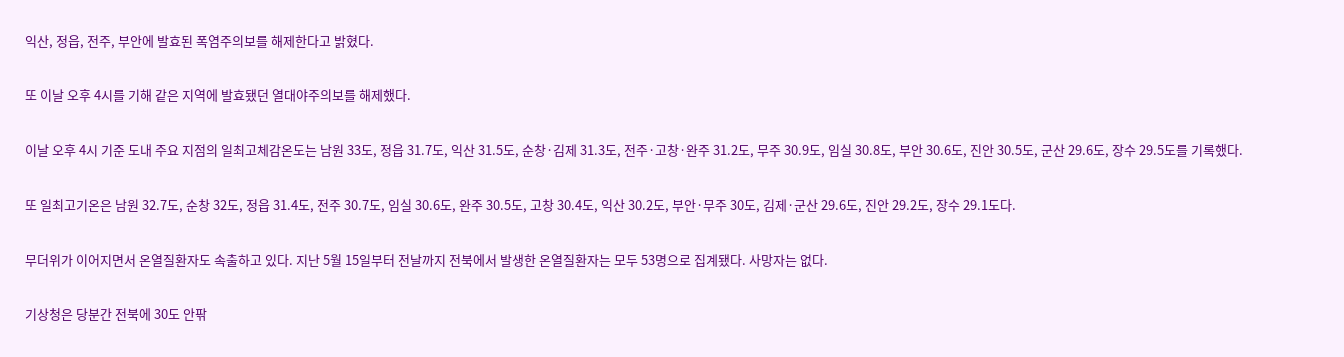익산, 정읍, 전주, 부안에 발효된 폭염주의보를 해제한다고 밝혔다.

또 이날 오후 4시를 기해 같은 지역에 발효됐던 열대야주의보를 해제했다.

이날 오후 4시 기준 도내 주요 지점의 일최고체감온도는 남원 33도, 정읍 31.7도, 익산 31.5도, 순창·김제 31.3도, 전주·고창·완주 31.2도, 무주 30.9도, 임실 30.8도, 부안 30.6도, 진안 30.5도, 군산 29.6도, 장수 29.5도를 기록했다.

또 일최고기온은 남원 32.7도, 순창 32도, 정읍 31.4도, 전주 30.7도, 임실 30.6도, 완주 30.5도, 고창 30.4도, 익산 30.2도, 부안·무주 30도, 김제·군산 29.6도, 진안 29.2도, 장수 29.1도다.

무더위가 이어지면서 온열질환자도 속출하고 있다. 지난 5월 15일부터 전날까지 전북에서 발생한 온열질환자는 모두 53명으로 집계됐다. 사망자는 없다.

기상청은 당분간 전북에 30도 안팎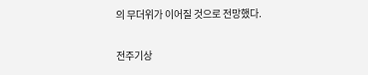의 무더위가 이어질 것으로 전망했다.

전주기상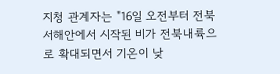지청 관계자는 "16일 오전부터 전북 서해안에서 시작된 비가 전북내륙으로 확대되면서 기온이 낮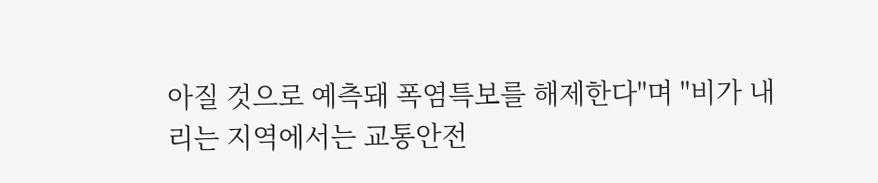아질 것으로 예측돼 폭염특보를 해제한다"며 "비가 내리는 지역에서는 교통안전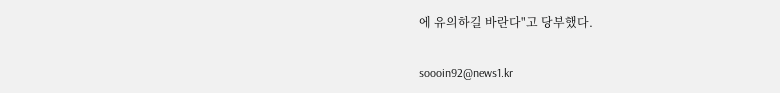에 유의하길 바란다"고 당부했다.

soooin92@news1.kr